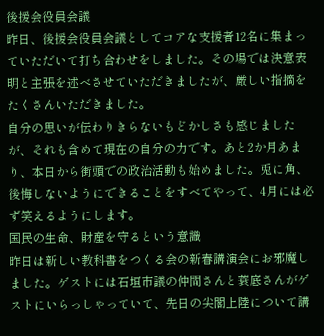後援会役員会議
昨日、後援会役員会議としてコアな支援者12名に集まっていただいて打ち合わせをしました。その場では決意表明と主張を述べさせていただきましたが、厳しい指摘をたくさんいただきました。
自分の思いが伝わりきらないもどかしさも感じましたが、それも含めて現在の自分の力です。あと2か月あまり、本日から街頭での政治活動も始めました。兎に角、後悔しないようにできることをすべてやって、4月には必ず笑えるようにします。
国民の生命、財産を守るという意識
昨日は新しい教科書をつくる会の新春講演会にお邪魔しました。ゲストには石垣市議の仲間さんと蓑底さんがゲストにいらっしゃっていて、先日の尖閣上陸について講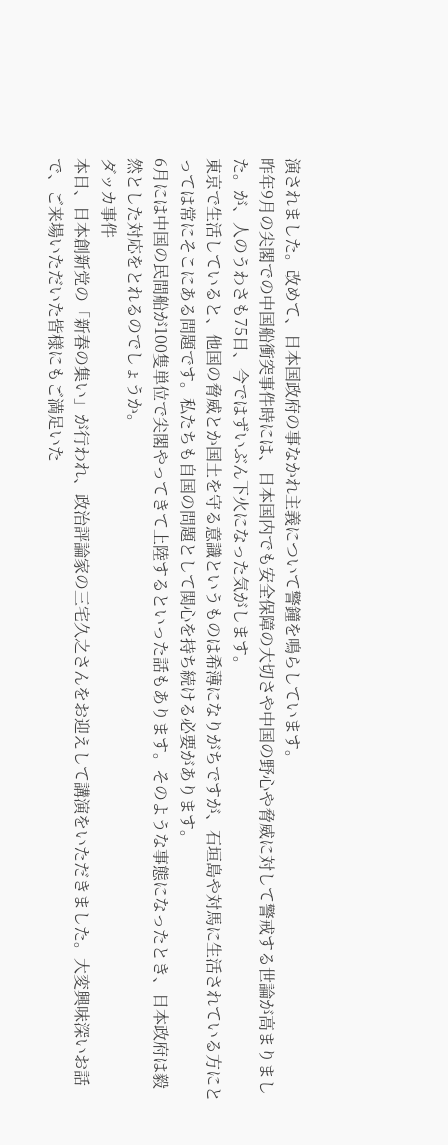演されました。改めて、日本国政府の事なかれ主義について警鐘を鳴らしています。
昨年9月の尖閣での中国船衝突事件時には、日本国内でも安全保障の大切さや中国の野心や脅威に対して警戒する世論が高まりました。が、人のうわさも75日、今ではずいぶん下火になった気がします。
東京で生活していると、他国の脅威とか国土を守る意識というものは希薄になりがちですが、石垣島や対馬に生活されている方にとっては常にそこにある問題です。私たちも自国の問題として関心を持ち続ける必要があります。
6月には中国の民間船が100隻単位で尖閣やってきて上陸するといった話もあります。そのような事態になったとき、日本政府は毅然とした対応をとれるのでしょうか。
ダッカ事件
本日、日本創新党の「新春の集い」が行われ、政治評論家の三宅久之さんをお迎えして講演をいただきました。大変興味深いお話で、ご来場いただいた皆様にもご満足いた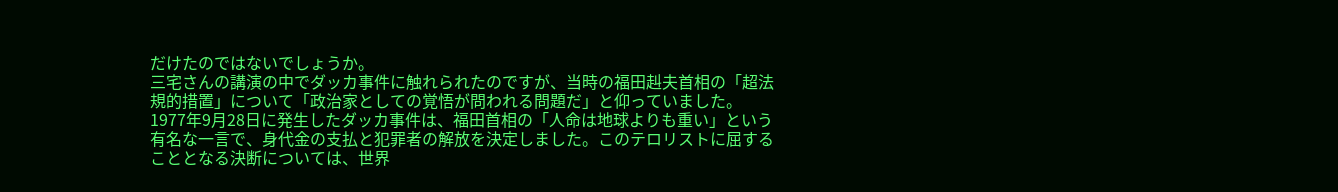だけたのではないでしょうか。
三宅さんの講演の中でダッカ事件に触れられたのですが、当時の福田赳夫首相の「超法規的措置」について「政治家としての覚悟が問われる問題だ」と仰っていました。
1977年9月28日に発生したダッカ事件は、福田首相の「人命は地球よりも重い」という有名な一言で、身代金の支払と犯罪者の解放を決定しました。このテロリストに屈することとなる決断については、世界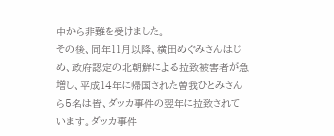中から非難を受けました。
その後、同年11月以降、横田めぐみさんはじめ、政府認定の北朝鮮による拉致被害者が急増し、平成14年に帰国された曽我ひとみさんら5名は皆、ダッカ事件の翌年に拉致されています。ダッカ事件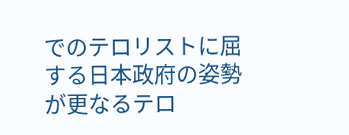でのテロリストに屈する日本政府の姿勢が更なるテロ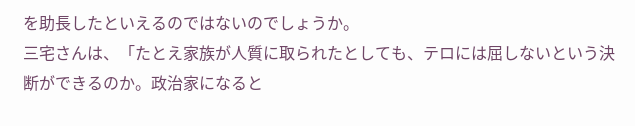を助長したといえるのではないのでしょうか。
三宅さんは、「たとえ家族が人質に取られたとしても、テロには屈しないという決断ができるのか。政治家になると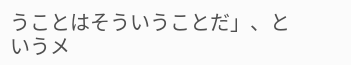うことはそういうことだ」、というメ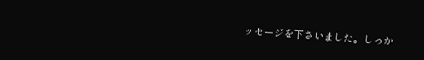ッセージを下さいました。しっか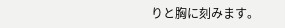りと胸に刻みます。